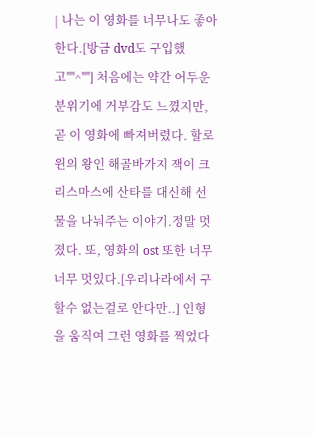| 나는 이 영화를 너무나도 좋아한다.[방금 dvd도 구입했고''''^''''] 처음에는 약간 어두운 분위기에 거부감도 느꼈지만, 곧 이 영화에 빠져버렸다. 할로윈의 왕인 해골바가지 잭이 크리스마스에 산타를 대신해 선물을 나눠주는 이야기.정말 멋졌다. 또, 영화의 ost 또한 너무너무 멋있다.[우리나라에서 구할수 없는걸로 안다만..] 인형을 움직여 그런 영화를 찍었다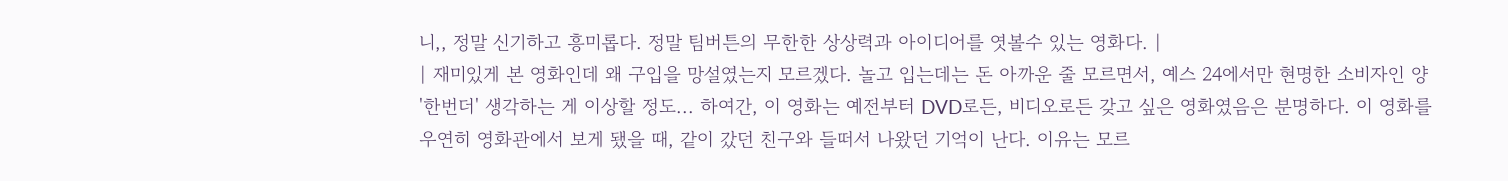니,, 정말 신기하고 흥미롭다. 정말 팀버튼의 무한한 상상력과 아이디어를 엿볼수 있는 영화다. |
| 재미있게 본 영화인데 왜 구입을 망설였는지 모르겠다. 놀고 입는데는 돈 아까운 줄 모르면서, 예스 24에서만 현명한 소비자인 양 '한번더' 생각하는 게 이상할 정도... 하여간, 이 영화는 예전부터 DVD로든, 비디오로든 갖고 싶은 영화였음은 분명하다. 이 영화를 우연히 영화관에서 보게 됐을 때, 같이 갔던 친구와 들떠서 나왔던 기억이 난다. 이유는 모르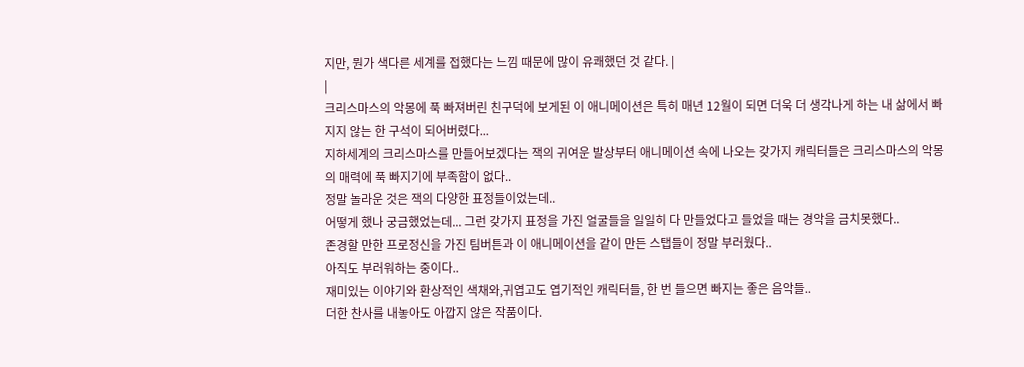지만, 뭔가 색다른 세계를 접했다는 느낌 때문에 많이 유쾌했던 것 같다. |
|
크리스마스의 악몽에 푹 빠져버린 친구덕에 보게된 이 애니메이션은 특히 매년 12월이 되면 더욱 더 생각나게 하는 내 삶에서 빠지지 않는 한 구석이 되어버렸다...
지하세계의 크리스마스를 만들어보겠다는 잭의 귀여운 발상부터 애니메이션 속에 나오는 갖가지 캐릭터들은 크리스마스의 악몽의 매력에 푹 빠지기에 부족함이 없다..
정말 놀라운 것은 잭의 다양한 표정들이었는데..
어떻게 했나 궁금했었는데... 그런 갖가지 표정을 가진 얼굴들을 일일히 다 만들었다고 들었을 때는 경악을 금치못했다..
존경할 만한 프로정신을 가진 팀버튼과 이 애니메이션을 같이 만든 스탭들이 정말 부러웠다..
아직도 부러워하는 중이다..
재미있는 이야기와 환상적인 색채와,귀엽고도 엽기적인 캐릭터들, 한 번 들으면 빠지는 좋은 음악들..
더한 찬사를 내놓아도 아깝지 않은 작품이다.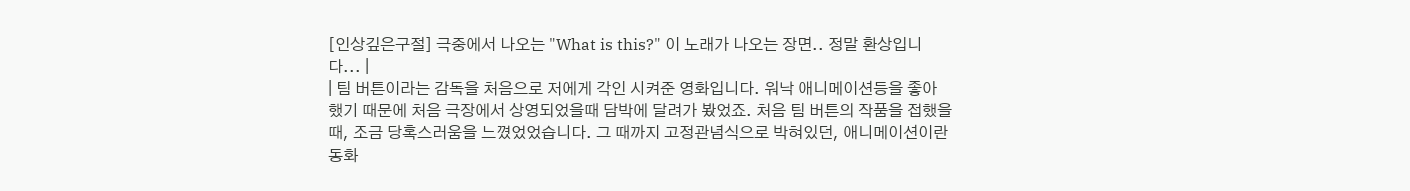[인상깊은구절] 극중에서 나오는 "What is this?" 이 노래가 나오는 장면.. 정말 환상입니다... |
| 팀 버튼이라는 감독을 처음으로 저에게 각인 시켜준 영화입니다. 워낙 애니메이션등을 좋아 했기 때문에 처음 극장에서 상영되었을때 담박에 달려가 봤었죠. 처음 팀 버튼의 작품을 접했을때, 조금 당혹스러움을 느꼈었었습니다. 그 때까지 고정관념식으로 박혀있던, 애니메이션이란 동화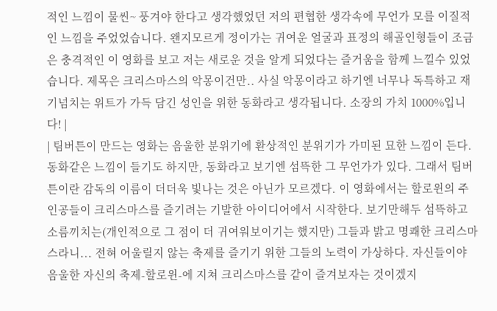적인 느낌이 물씬~ 풍겨야 한다고 생각했었던 저의 편협한 생각속에 무언가 모를 이질적인 느낌을 주었었습니다. 왠지모르게 정이가는 귀여운 얼굴과 표정의 해골인형들이 조금은 충격적인 이 영화를 보고 저는 새로운 것을 알게 되었다는 즐거움을 함께 느낄수 있었습니다. 제목은 크리스마스의 악몽이건만.. 사실 악몽이라고 하기엔 너무나 독특하고 재기넘치는 위트가 가득 담긴 성인을 위한 동화라고 생각됩니다. 소장의 가치 1000%입니다! |
| 팀버튼이 만드는 영화는 음울한 분위기에 환상적인 분위기가 가미된 묘한 느낌이 든다. 동화같은 느낌이 들기도 하지만, 동화라고 보기엔 섬뜩한 그 무언가가 있다. 그래서 팀버튼이란 감독의 이름이 더더욱 빛나는 것은 아닌가 모르겠다. 이 영화에서는 할로윈의 주인공들이 크리스마스를 즐기려는 기발한 아이디어에서 시작한다. 보기만해두 섬뜩하고 소름끼치는(개인적으로 그 점이 더 귀여워보이기는 했지만) 그들과 밝고 명쾌한 크리스마스라니... 전혀 어울릴지 않는 축제를 즐기기 위한 그들의 노력이 가상하다. 자신들이야 음울한 자신의 축제-할로윈-에 지쳐 크리스마스를 같이 즐겨보자는 것이겠지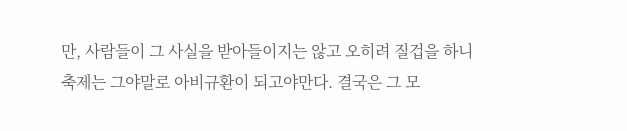만, 사람들이 그 사실을 받아들이지는 않고 오히려 질겁을 하니 축제는 그야말로 아비규환이 되고야만다. 결국은 그 모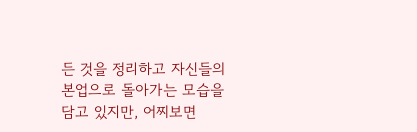든 것을 정리하고 자신들의 본업으로 돌아가는 모습을 담고 있지만, 어찌보면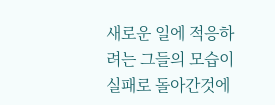새로운 일에 적응하려는 그들의 모습이 실패로 돌아간것에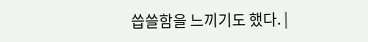씁쓸함을 느끼기도 했다. |